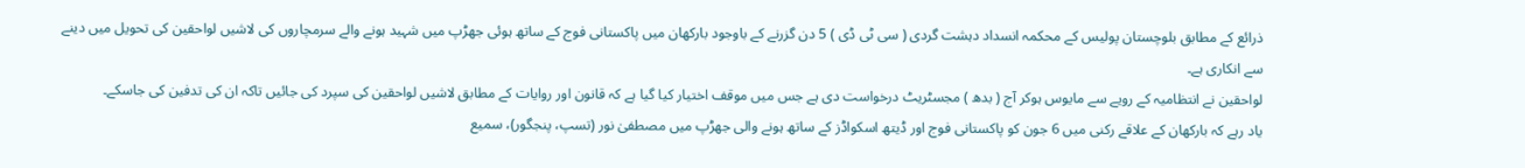ذرائع کے مطابق بلوچستان پولیس کے محکمہ انسداد دہشت گردی ( سی ٹی ڈی ) 5 دن گزرنے کے باوجود بارکھان میں پاکستانی فوج کے ساتھ ہوئی جھڑپ میں شہید ہونے والے سرمچاروں کی لاشیں لواحقین کی تحویل میں دینے سے انکاری ہے۔
لواحقین نے انتظامیہ کے رویے سے مایوس ہوکر آج ( بدھ ) مجسٹریٹ درخواست دی ہے جس میں موقف اختیار کیا گیا ہے کہ قانون اور روایات کے مطابق لاشیں لواحقین کی سپرد کی جائیں تاکہ ان کی تدفین کی جاسکے۔
یاد رہے کہ بارکھان کے علاقے رکنی میں 6 جون کو پاکستانی فوج اور ڈیتھ اسکواڈز کے ساتھ ہونے والی جھڑپ میں مصطفیٰ نور (تسپ، پنجگور)، سمیع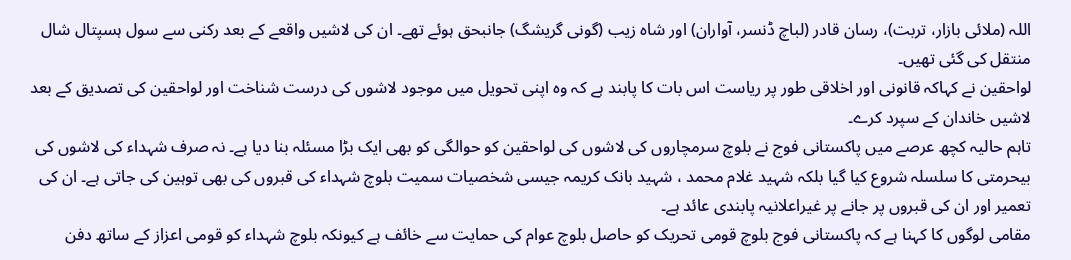اللہ (ملائی بازار، تربت)، رسان قادر (لباچ ڈنسر، آواران) اور شاہ زیب (گونی گریشگ) جانبحق ہوئے تھے۔ ان کی لاشیں واقعے کے بعد رکنی سے سول ہسپتال شال منتقل کی گئی تھیں۔
لواحقین نے کہاکہ قانونی اور اخلاقی طور پر ریاست اس بات کا پابند ہے کہ وہ اپنی تحویل میں موجود لاشوں کی درست شناخت اور لواحقین کی تصدیق کے بعد لاشیں خاندان کے سپرد کرے۔
تاہم حالیہ کچھ عرصے میں پاکستانی فوج نے بلوچ سرمچاروں کی لاشوں کی لواحقین کو حوالگی کو بھی ایک بڑا مسئلہ بنا دیا ہے۔ نہ صرف شہداء کی لاشوں کی بیحرمتی کا سلسلہ شروع کیا گیا بلکہ شہید غلام محمد ، شہید بانک کریمہ جیسی شخصیات سمیت بلوچ شہداء کی قبروں کی بھی توہین کی جاتی ہے۔ ان کی تعمیر اور ان کی قبروں پر جانے پر غیراعلانیہ پابندی عائد ہے۔
مقامی لوگوں کا کہنا ہے کہ پاکستانی فوج بلوچ قومی تحریک کو حاصل بلوچ عوام کی حمایت سے خائف ہے کیونکہ بلوچ شہداء کو قومی اعزاز کے ساتھ دفن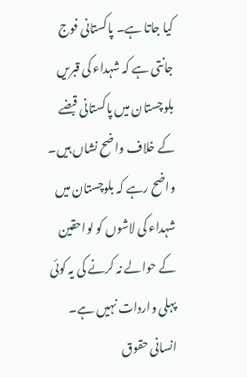کیا جاتا ہے۔ پاکستانی فوج جانتی ہے کہ شہداء کی قبریں بلوچستان میں پاکستانی قبضے کے خلاف واضح نشاں ہیں۔
واضح رہے کہ بلوچستان میں شہداء کی لاشوں کو لواحقین کے حوالے نہ کرنے کی یہ کوئی پہلی واردات نہیں ہے۔ انسانی حقوق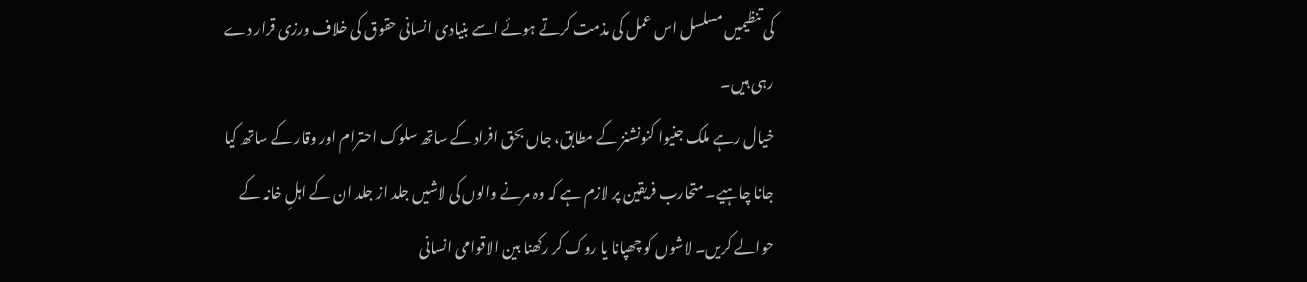کی تنظیمیں مسلسل اس عمل کی مذمت کرتے ہوئے اسے بنیادی انسانی حقوق کی خلاف ورزی قرار دے رہی ہیں۔
خیال رہے ملک جنیوا کنونشنز کے مطابق، جاں بحق افراد کے ساتھ سلوک احترام اور وقار کے ساتھ کیا جانا چاہیے۔ متحارب فریقین پر لازم ہے کہ وہ مرنے والوں کی لاشیں جلد از جلد ان کے اہلِ خانہ کے حوالے کریں۔ لاشوں کو چھپانا یا روک کر رکھنا بین الاقوامی انسانی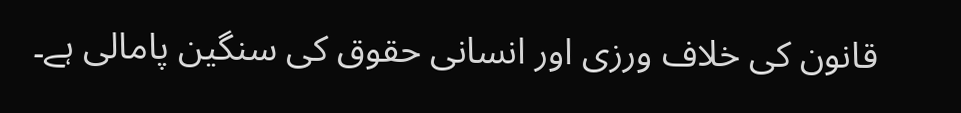قانون کی خلاف ورزی اور انسانی حقوق کی سنگین پامالی ہے۔